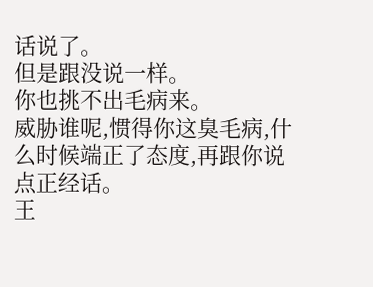话说了。
但是跟没说一样。
你也挑不出毛病来。
威胁谁呢,惯得你这臭毛病,什么时候端正了态度,再跟你说点正经话。
王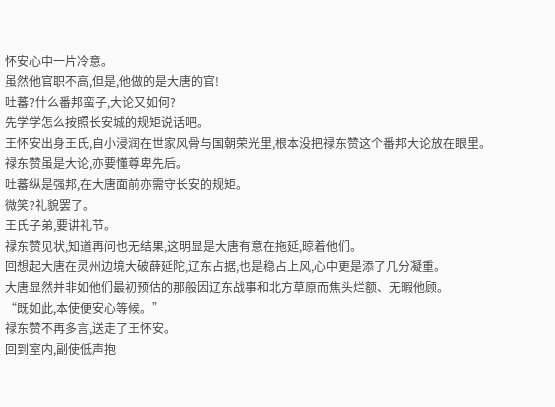怀安心中一片冷意。
虽然他官职不高,但是,他做的是大唐的官!
吐蕃?什么番邦蛮子,大论又如何?
先学学怎么按照长安城的规矩说话吧。
王怀安出身王氏,自小浸润在世家风骨与国朝荣光里,根本没把禄东赞这个番邦大论放在眼里。
禄东赞虽是大论,亦要懂尊卑先后。
吐蕃纵是强邦,在大唐面前亦需守长安的规矩。
微笑?礼貌罢了。
王氏子弟,要讲礼节。
禄东赞见状,知道再问也无结果,这明显是大唐有意在拖延,晾着他们。
回想起大唐在灵州边境大破薛延陀,辽东占据,也是稳占上风,心中更是添了几分凝重。
大唐显然并非如他们最初预估的那般因辽东战事和北方草原而焦头烂额、无暇他顾。
“既如此,本使便安心等候。”
禄东赞不再多言,送走了王怀安。
回到室内,副使低声抱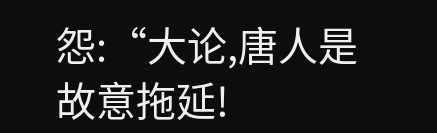怨:“大论,唐人是故意拖延!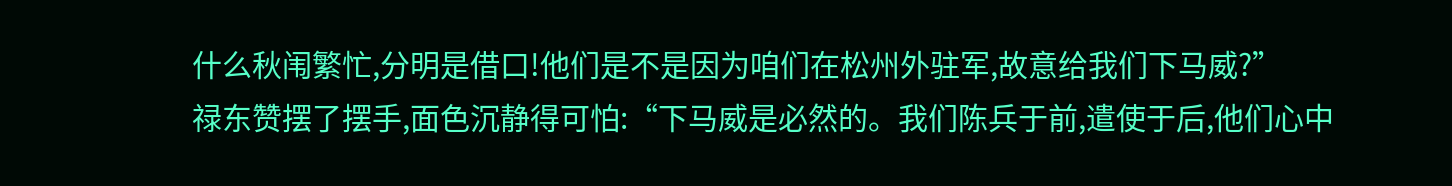什么秋闱繁忙,分明是借口!他们是不是因为咱们在松州外驻军,故意给我们下马威?”
禄东赞摆了摆手,面色沉静得可怕:“下马威是必然的。我们陈兵于前,遣使于后,他们心中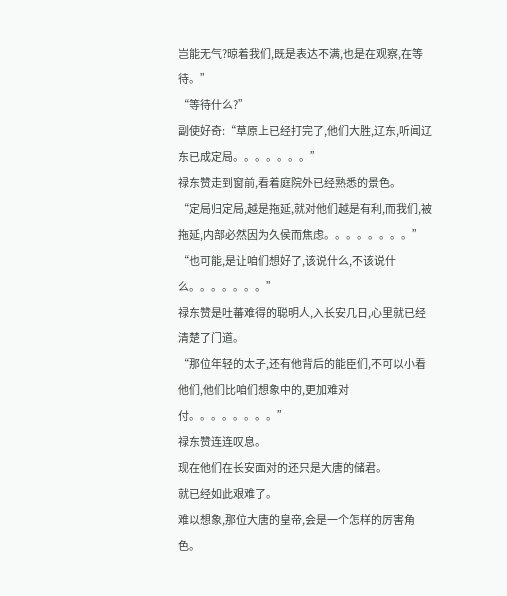岂能无气?晾着我们,既是表达不满,也是在观察,在等待。”
“等待什么?”
副使好奇:“草原上已经打完了,他们大胜,辽东,听闻辽东已成定局。。。。。。。”
禄东赞走到窗前,看着庭院外已经熟悉的景色。
“定局归定局,越是拖延,就对他们越是有利,而我们,被拖延,内部必然因为久侯而焦虑。。。。。。。。”
“也可能,是让咱们想好了,该说什么,不该说什么。。。。。。。”
禄东赞是吐蕃难得的聪明人,入长安几日,心里就已经清楚了门道。
“那位年轻的太子,还有他背后的能臣们,不可以小看他们,他们比咱们想象中的,更加难对付。。。。。。。。”
禄东赞连连叹息。
现在他们在长安面对的还只是大唐的储君。
就已经如此艰难了。
难以想象,那位大唐的皇帝,会是一个怎样的厉害角色。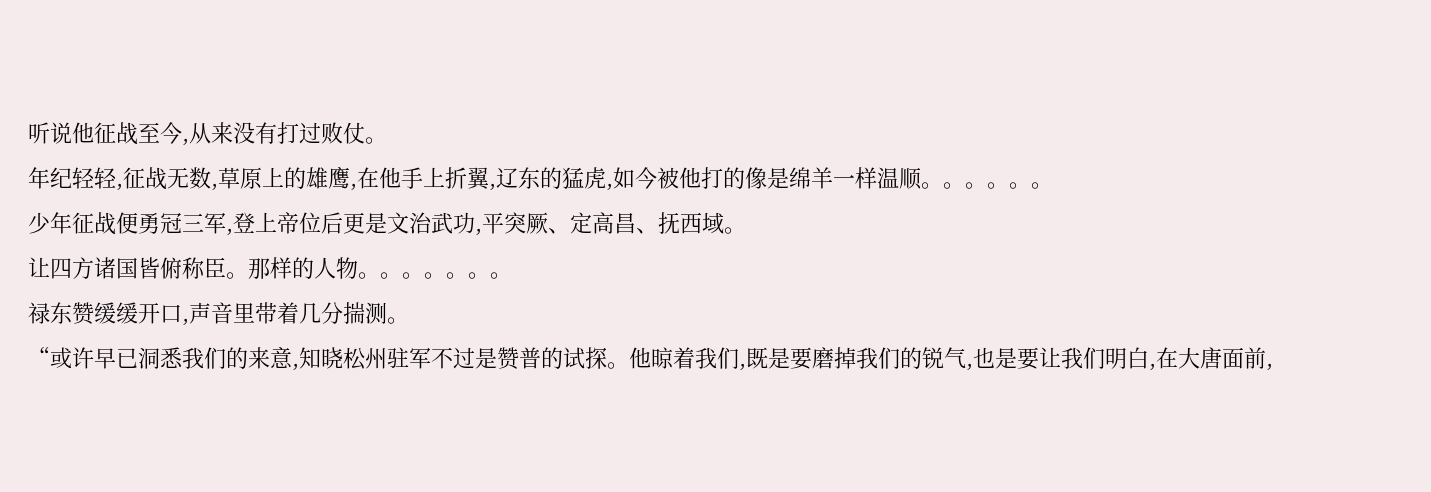听说他征战至今,从来没有打过败仗。
年纪轻轻,征战无数,草原上的雄鹰,在他手上折翼,辽东的猛虎,如今被他打的像是绵羊一样温顺。。。。。。
少年征战便勇冠三军,登上帝位后更是文治武功,平突厥、定高昌、抚西域。
让四方诸国皆俯称臣。那样的人物。。。。。。。
禄东赞缓缓开口,声音里带着几分揣测。
“或许早已洞悉我们的来意,知晓松州驻军不过是赞普的试探。他晾着我们,既是要磨掉我们的锐气,也是要让我们明白,在大唐面前,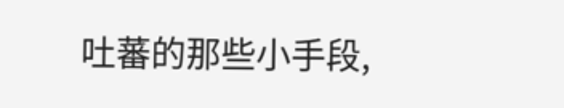吐蕃的那些小手段,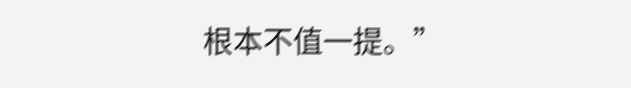根本不值一提。”